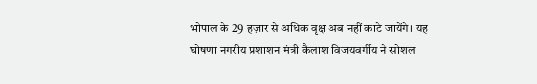भोपाल के 29 हज़ार से अधिक वृक्ष अब नहीं काटे जायेंगे। यह घोषणा नगरीय प्रशाशन मंत्री कैलाश विजयवर्गीय ने सोशल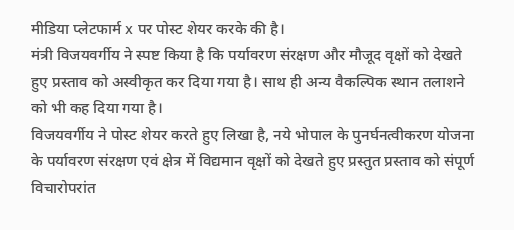मीडिया प्लेटफार्म x पर पोस्ट शेयर करके की है।
मंत्री विजयवर्गीय ने स्पष्ट किया है कि पर्यावरण संरक्षण और मौजूद वृक्षों को देखते हुए प्रस्ताव को अस्वीकृत कर दिया गया है। साथ ही अन्य वैकल्पिक स्थान तलाशने को भी कह दिया गया है।
विजयवर्गीय ने पोस्ट शेयर करते हुए लिखा है, नये भोपाल के पुनर्घनत्वीकरण योजना के पर्यावरण संरक्षण एवं क्षेत्र में विद्यमान वृक्षों को देखते हुए प्रस्तुत प्रस्ताव को संपूर्ण विचारोपरांत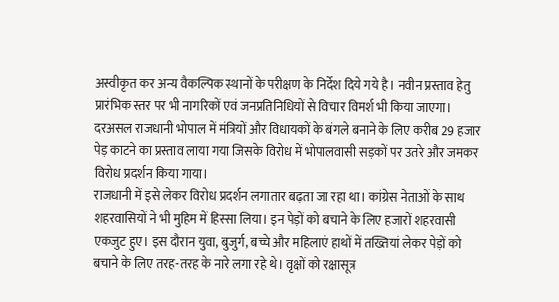अस्वीकृत कर अन्य वैकल्पिक स्थानों के परीक्षण के निर्देश दिये गये है। नवीन प्रस्ताव हेतु प्रारंभिक स्तर पर भी नागरिकों एवं जनप्रतिनिधियों से विचार विमर्श भी किया जाएगा।
दरअसल राजधानी भोपाल में मंत्रियों और विधायकों के बंगले बनाने के लिए करीब 29 हजार पेड़ काटने का प्रस्ताव लाया गया जिसके विरोध में भोपालवासी सड़कों पर उतरे और जमकर विरोध प्रदर्शन किया गाया।
राजधानी में इसे लेकर विरोध प्रदर्शन लगातार बढ़ता जा रहा था। कांग्रेस नेताओं के साथ शहरवासियों ने भी मुहिम में हिस्सा लिया। इन पेड़ों को बचाने के लिए हजारों शहरवासी एकजुट हुए। इस दौरान युवा, बुजुर्ग, बच्चे और महिलाएं हाथों में तख्तियां लेकर पेड़ों को बचाने के लिए तरह-तरह के नारे लगा रहे थे। वृक्षों को रक्षासूत्र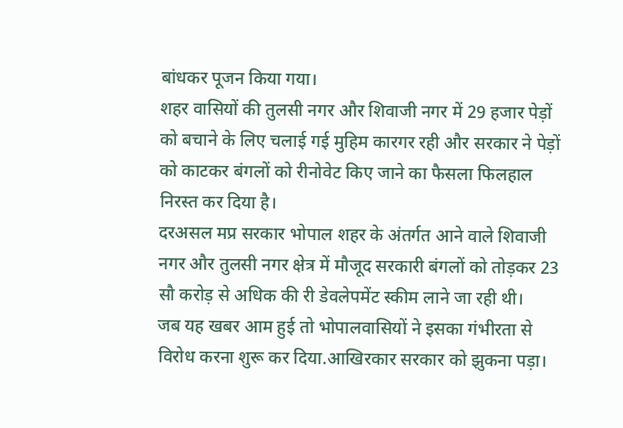बांधकर पूजन किया गया।
शहर वासियों की तुलसी नगर और शिवाजी नगर में 29 हजार पेड़ों को बचाने के लिए चलाई गई मुहिम कारगर रही और सरकार ने पेड़ों को काटकर बंगलों को रीनोवेट किए जाने का फैसला फिलहाल निरस्त कर दिया है।
दरअसल मप्र सरकार भोपाल शहर के अंतर्गत आने वाले शिवाजी नगर और तुलसी नगर क्षेत्र में मौजूद सरकारी बंगलों को तोड़कर 23 सौ करोड़ से अधिक की री डेवलेपमेंट स्कीम लाने जा रही थी।
जब यह खबर आम हुई तो भोपालवासियों ने इसका गंभीरता से विरोध करना शुरू कर दिया.आखिरकार सरकार को झुकना पड़ा।